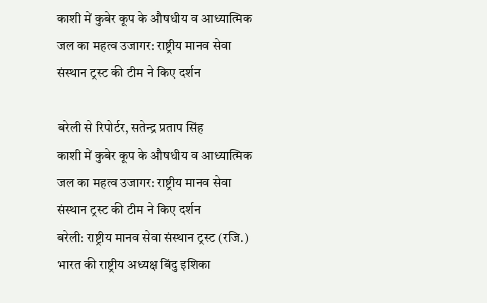काशी में कुबेर कूप के औषधीय व आध्यात्मिक जल का महत्व उजागर: राष्ट्रीय मानव सेवा संस्थान ट्रस्ट की टीम ने किए दर्शन

बरेली से रिपोर्टर, सतेन्द्र प्रताप सिंह
काशी में कुबेर कूप के औषधीय व आध्यात्मिक जल का महत्व उजागर: राष्ट्रीय मानव सेवा संस्थान ट्रस्ट की टीम ने किए दर्शन
बरेली: राष्ट्रीय मानव सेवा संस्थान ट्रस्ट (रजि.) भारत की राष्ट्रीय अध्यक्ष बिंदु इशिका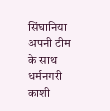सिंघानिया अपनी टीम के साथ धर्मनगरी काशी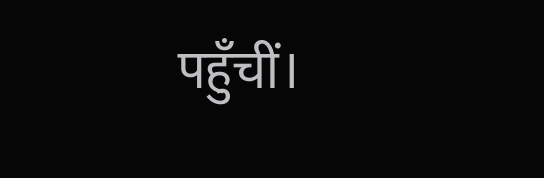पहुँचीं।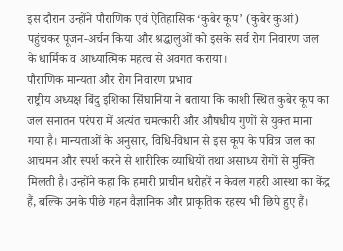इस दौरान उन्होंने पौराणिक एवं ऐतिहासिक ‘कुबेर कूप’ (कुबेर कुआं) पहुंचकर पूजन-अर्चन किया और श्रद्धालुओं को इसके सर्व रोग निवारण जल के धार्मिक व आध्यात्मिक महत्व से अवगत कराया।
पौराणिक मान्यता और रोग निवारण प्रभाव
राष्ट्रीय अध्यक्ष बिंदु इशिका सिंघानिया ने बताया कि काशी स्थित कुबेर कूप का जल सनातन परंपरा में अत्यंत चमत्कारी और औषधीय गुणों से युक्त माना गया है। मान्यताओं के अनुसार, विधि-विधान से इस कूप के पवित्र जल का आचमन और स्पर्श करने से शारीरिक व्याधियों तथा असाध्य रोगों से मुक्ति मिलती है। उन्होंने कहा कि हमारी प्राचीन धरोहरें न केवल गहरी आस्था का केंद्र हैं, बल्कि उनके पीछे गहन वैज्ञानिक और प्राकृतिक रहस्य भी छिपे हुए हैं।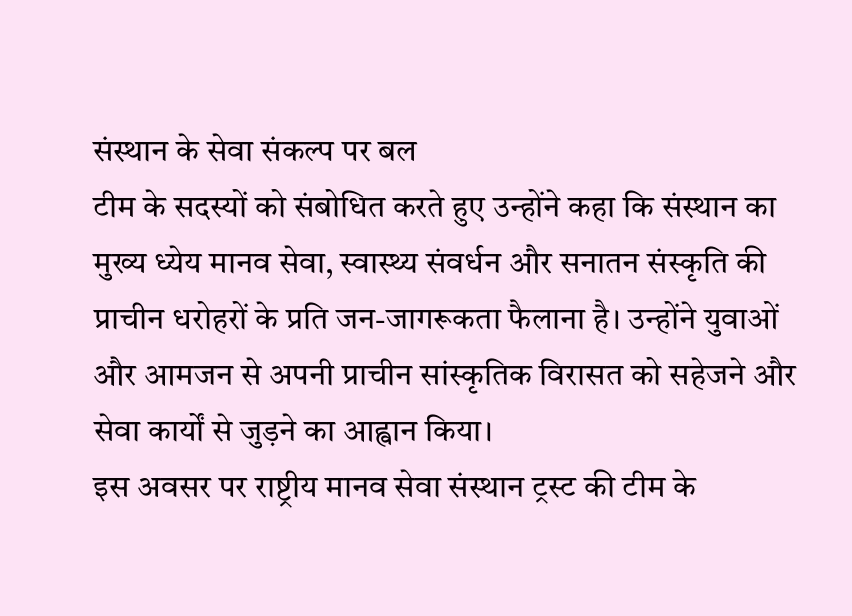संस्थान के सेवा संकल्प पर बल
टीम के सदस्यों को संबोधित करते हुए उन्होंने कहा कि संस्थान का मुख्य ध्येय मानव सेवा, स्वास्थ्य संवर्धन और सनातन संस्कृति की प्राचीन धरोहरों के प्रति जन-जागरूकता फैलाना है। उन्होंने युवाओं और आमजन से अपनी प्राचीन सांस्कृतिक विरासत को सहेजने और सेवा कार्यों से जुड़ने का आह्वान किया।
इस अवसर पर राष्ट्रीय मानव सेवा संस्थान ट्रस्ट की टीम के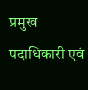प्रमुख पदाधिकारी एवं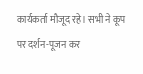कार्यकर्ता मौजूद रहे। सभी ने कूप पर दर्शन-पूजन कर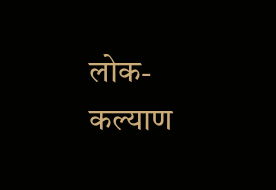लोक-कल्याण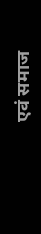एवं समाज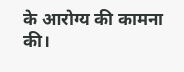के आरोग्य की कामना की।